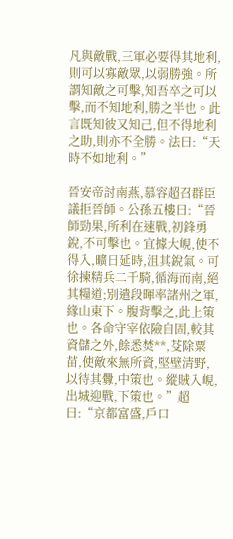凡與敵戰,三軍必要得其地利,則可以寡敵眾,以弱勝強。所謂知敵之可擊,知吾卒之可以擊,而不知地利,勝之半也。此言既知彼又知己,但不得地利之助,則亦不全勝。法曰:“天時不如地利。”

晉安帝討南燕,慕容超召群臣議拒晉師。公孫五樓曰:“晉師勁果,所利在速戰,初鋒勇銳,不可擊也。宜據大峴,使不得入,曠日延時,沮其銳氣。可徐揀精兵二千騎,循海而南,絕其糧道;別遣段暉率諸州之軍,緣山東下。腹背擊之,此上策也。各命守宰依險自固,較其資儲之外,餘悉焚**,芟除粟苗,使敵來無所資,堅壁清野,以待其釁,中策也。縱賊入峴,出城迎戰,下策也。”超曰:“京都富盛,戶口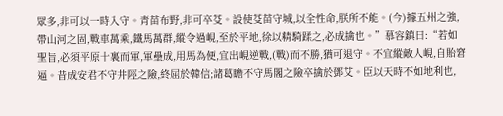眾多,非可以一時入守。青苗布野,非可卒芟。設使芟苗守城,以全性命,朕所不能。(今)據五州之強,帶山河之固,戰車萬乘,鐵馬萬群,縱令過峴,至於平地,徐以精騎蹂之,必成擒也。”慕容鎮曰:“若如聖旨,必須平原十裏而軍,軍壘成,用馬為便,宜出峴逆戰,(戰)而不勝,猶可退守。不宜縱敵人峴,自貽窘逼。昔成安君不守井陘之險,終屈於韓信;諸葛瞻不守馬閣之險卒擒於鄧艾。臣以天時不如地利也,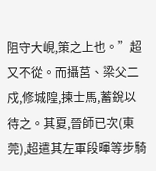阻守大峴,策之上也。”超又不從。而攝莒、梁父二戍,修城隍,揀士馬,蓄銳以待之。其夏,晉師已次(東莞),超遣其左軍段暉等步騎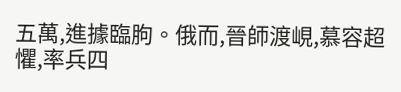五萬,進據臨朐。俄而,晉師渡峴,慕容超懼,率兵四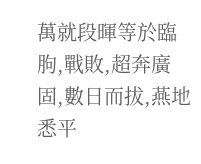萬就段暉等於臨朐,戰敗,超奔廣固,數日而拔,燕地悉平